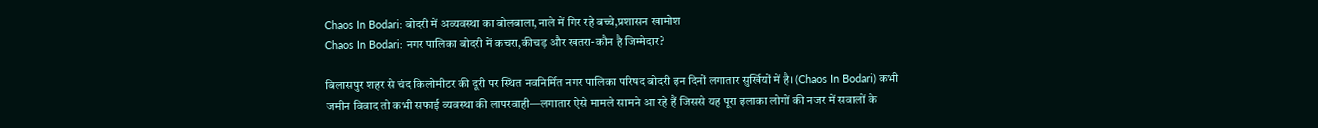Chaos In Bodari: बोदरी में अव्यवस्था का बोलबाला,नाले में गिर रहे बच्चे,प्रशासन खामोश
Chaos In Bodari: नगर पालिका बोदरी में कचरा,कीचड़ और खतरा-कौन है जिम्मेदार?

बिलासपुर शहर से चंद किलोमीटर की दूरी पर स्थित नवनिर्मित नगर पालिका परिषद बोदरी इन दिनों लगातार सुर्खियों में है। (Chaos In Bodari) कभी जमीन विवाद तो कभी सफाई व्यवस्था की लापरवाही—लगातार ऐसे मामले सामने आ रहे हैं जिससे यह पूरा इलाका लोगों की नजर में सवालों के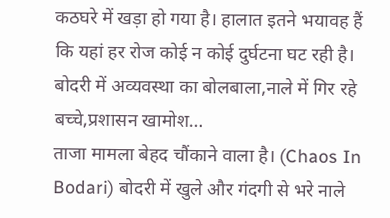कठघरे में खड़ा हो गया है। हालात इतने भयावह हैं कि यहां हर रोज कोई न कोई दुर्घटना घट रही है।
बोदरी में अव्यवस्था का बोलबाला,नाले में गिर रहे बच्चे,प्रशासन खामोश…
ताजा मामला बेहद चौंकाने वाला है। (Chaos In Bodari) बोदरी में खुले और गंदगी से भरे नाले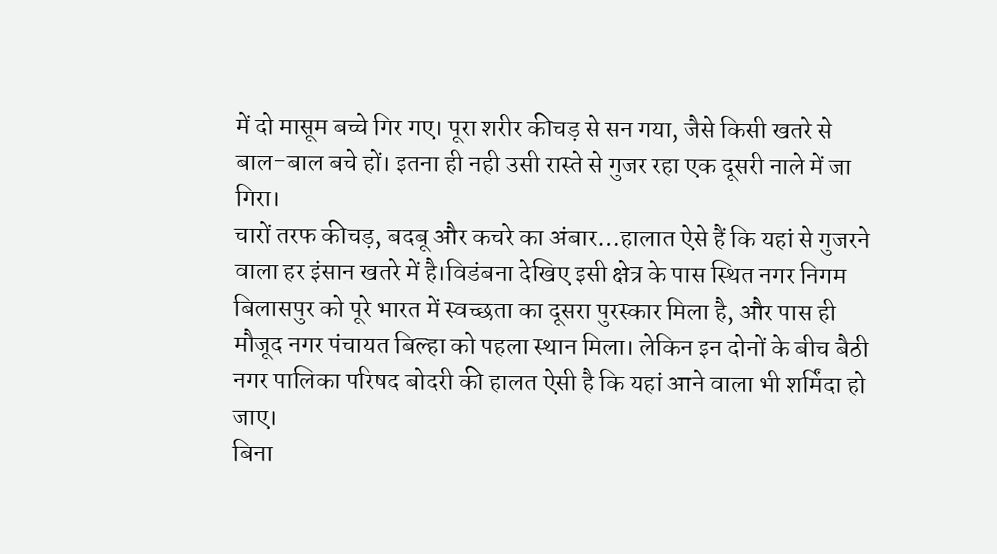में दो मासूम बच्चे गिर गए। पूरा शरीर कीचड़ से सन गया, जैसे किसी खतरे से बाल-बाल बचे हों। इतना ही नही उसी रास्ते से गुजर रहा एक दूसरी नाले में जा गिरा।
चारों तरफ कीचड़, बदबू और कचरे का अंबार…हालात ऐसे हैं कि यहां से गुजरने वाला हर इंसान खतरे में है।विडंबना देखिए इसी क्षेत्र के पास स्थित नगर निगम बिलासपुर को पूरे भारत में स्वच्छता का दूसरा पुरस्कार मिला है, और पास ही मौजूद नगर पंचायत बिल्हा को पहला स्थान मिला। लेकिन इन दोनों के बीच बैठी नगर पालिका परिषद बोदरी की हालत ऐसी है कि यहां आने वाला भी शर्मिंदा हो जाए।
बिना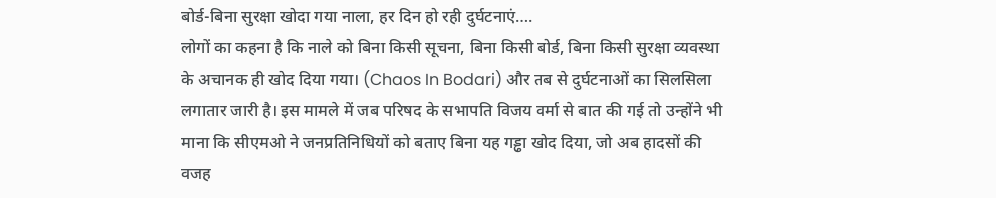बोर्ड-बिना सुरक्षा खोदा गया नाला, हर दिन हो रही दुर्घटनाएं….
लोगों का कहना है कि नाले को बिना किसी सूचना, बिना किसी बोर्ड, बिना किसी सुरक्षा व्यवस्था के अचानक ही खोद दिया गया। (Chaos In Bodari) और तब से दुर्घटनाओं का सिलसिला लगातार जारी है। इस मामले में जब परिषद के सभापति विजय वर्मा से बात की गई तो उन्होंने भी माना कि सीएमओ ने जनप्रतिनिधियों को बताए बिना यह गड्ढा खोद दिया, जो अब हादसों की वजह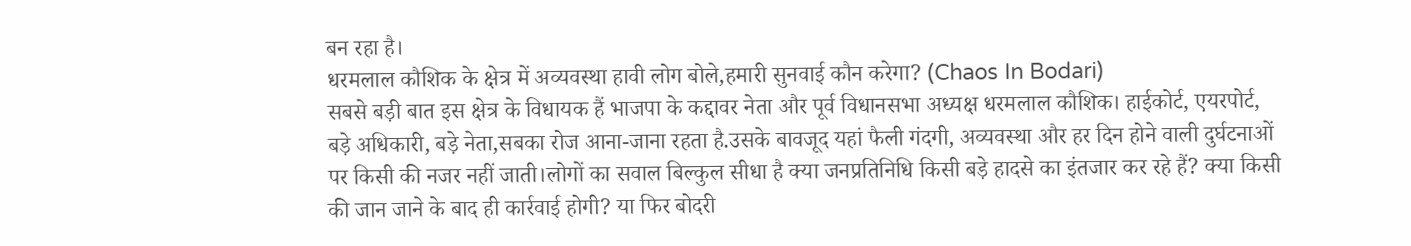बन रहा है।
धरमलाल कौशिक के क्षेत्र में अव्यवस्था हावी लोग बोले,हमारी सुनवाई कौन करेगा? (Chaos In Bodari)
सबसे बड़ी बात इस क्षेत्र के विधायक हैं भाजपा के कद्दावर नेता और पूर्व विधानसभा अध्यक्ष धरमलाल कौशिक। हाईकोर्ट, एयरपोर्ट, बड़े अधिकारी, बड़े नेता,सबका रोज आना-जाना रहता है.उसके बावजूद यहां फैली गंदगी, अव्यवस्था और हर दिन होने वाली दुर्घटनाओं पर किसी की नजर नहीं जाती।लोगों का सवाल बिल्कुल सीधा है क्या जनप्रतिनिधि किसी बड़े हादसे का इंतजार कर रहे हैं? क्या किसी की जान जाने के बाद ही कार्रवाई होगी? या फिर बोदरी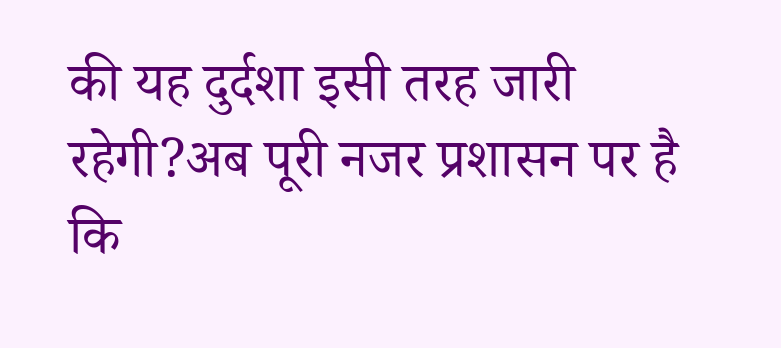की यह दुर्दशा इसी तरह जारी रहेगी?अब पूरी नजर प्रशासन पर है कि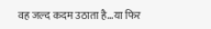वह जल्द कदम उठाता है…या फिर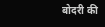बोदरी की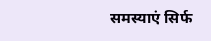समस्याएं सिर्फ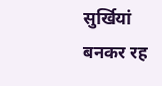सुर्खियां बनकर रह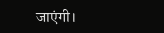जाएंगी।